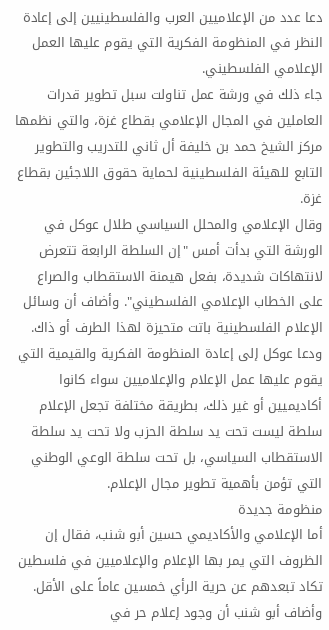دعا عدد من الإعلاميين العرب والفلسطينيين إلى إعادة النظر في المنظومة الفكرية التي يقوم عليها العمل الإعلامي الفلسطيني.
جاء ذلك في ورشة عمل تناولت سبل تطوير قدرات العاملين في المجال الإعلامي بقطاع غزة، والتي نظمها مركز الشيخ حمد بن خليفة أل ثاني للتدريب والتطوير التابع للهيئة الفلسطينية لحماية حقوق اللاجئين بقطاع غزة.
وقال الإعلامي والمحلل السياسي طلال عوكل في الورشة التي بدأت أمس "إن السلطة الرابعة تتعرض لانتهاكات شديدة، بفعل هيمنة الاستقطاب والصراع على الخطاب الإعلامي الفلسطيني". وأضاف أن وسائل الإعلام الفلسطينية باتت متحيزة لهذا الطرف أو ذاك.
ودعا عوكل إلى إعادة المنظومة الفكرية والقيمية التي يقوم عليها عمل الإعلام والإعلاميين سواء كانوا أكاديميين أو غير ذلك، بطريقة مختلفة تجعل الإعلام سلطة ليست تحت يد سلطة الحزب ولا تحت يد سلطة الاستقطاب السياسي، بل تحت سلطة الوعي الوطني التي تؤمن بأهمية تطوير مجال الإعلام.
منظومة جديدة
أما الإعلامي والأكاديمي حسين أبو شنب، فقال إن الظروف التي يمر بها الإعلام والإعلاميين في فلسطين تكاد تبعدهم عن حرية الرأي خمسين عاماً على الأقل. وأضاف أبو شنب أن وجود إعلام حر في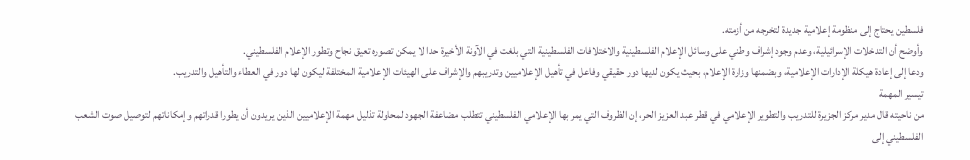فلسطين يحتاج إلى منظومة إعلامية جديدة لتخرجه من أزمته.
وأوضح أن التدخلات الإسرائيلية، وعدم وجود إشراف وطني على وسائل الإعلام الفلسطينية والاختلافات الفلسطينية التي بلغت في الآونة الأخيرة حدا لا يمكن تصوره تعيق نجاح وتطور الإعلام الفلسطيني.
ودعا إلى إعادة هيكلة الإدارات الإعلامية، وبضمنها وزارة الإعلام، بحيث يكون لديها دور حقيقي وفاعل في تأهيل الإعلاميين وتدريبهم والإشراف على الهيئات الإعلامية المختلفة ليكون لها دور في العطاء والتأهيل والتدريب.
تيسير المهمة
من ناحيته قال مدير مركز الجزيرة للتدريب والتطوير الإعلامي في قطر عبد العزيز الحر، إن الظروف التي يمر بها الإعلامي الفلسطيني تتطلب مضاعفة الجهود لمحاولة تذليل مهمة الإعلاميين الذين يريدون أن يطورا قدراتهم وإمكاناتهم لتوصيل صوت الشعب الفلسطيني إلى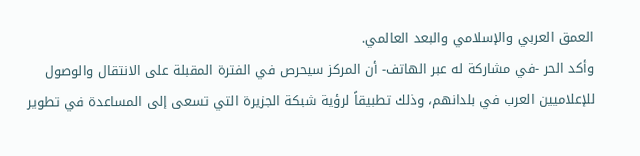العمق العربي والإسلامي والبعد العالمي.
وأكد الحر -في مشاركة له عبر الهاتف- أن المركز سيحرص في الفترة المقبلة على الانتقال والوصول للإعلاميين العرب في بلدانهم، وذلك تطبيقاً لرؤية شبكة الجزيرة التي تسعى إلى المساعدة في تطوير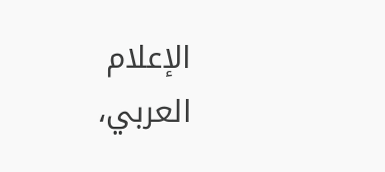الإعلام العربي،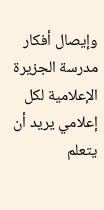وإيصال أفكار مدرسة الجزيرة الإعلامية لكل إعلامي يريد أن يتعلم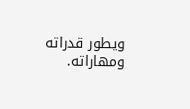ويطور قدراته ومهاراته.